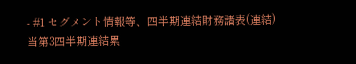- #1 セグメント情報等、四半期連結財務諸表(連結)
当第3四半期連結累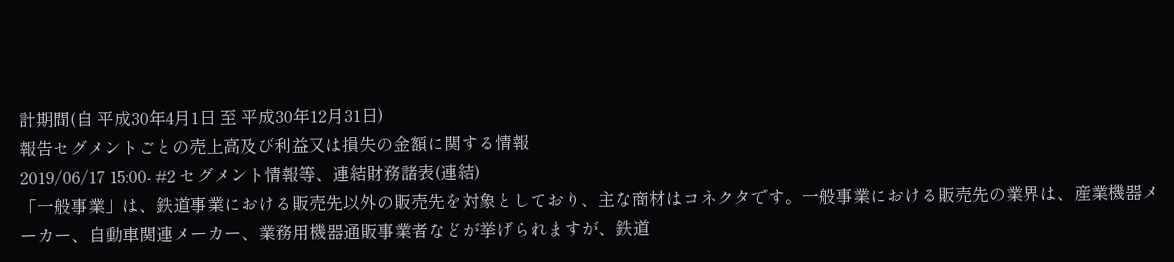計期間(自 平成30年4月1日 至 平成30年12月31日)
報告セグメントごとの売上高及び利益又は損失の金額に関する情報
2019/06/17 15:00- #2 セグメント情報等、連結財務諸表(連結)
「一般事業」は、鉄道事業における販売先以外の販売先を対象としており、主な商材はコネクタです。一般事業における販売先の業界は、産業機器メーカー、自動車関連メーカー、業務用機器通販事業者などが挙げられますが、鉄道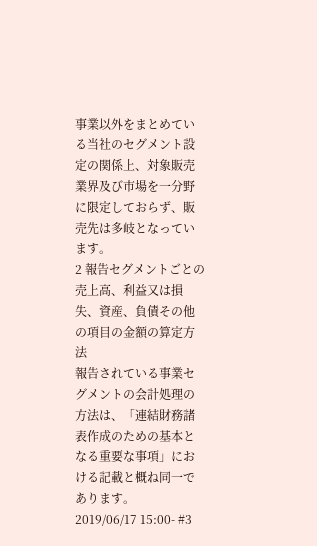事業以外をまとめている当社のセグメント設定の関係上、対象販売業界及び市場を一分野に限定しておらず、販売先は多岐となっています。
2 報告セグメントごとの売上高、利益又は損失、資産、負債その他の項目の金額の算定方法
報告されている事業セグメントの会計処理の方法は、「連結財務諸表作成のための基本となる重要な事項」における記載と概ね同一であります。
2019/06/17 15:00- #3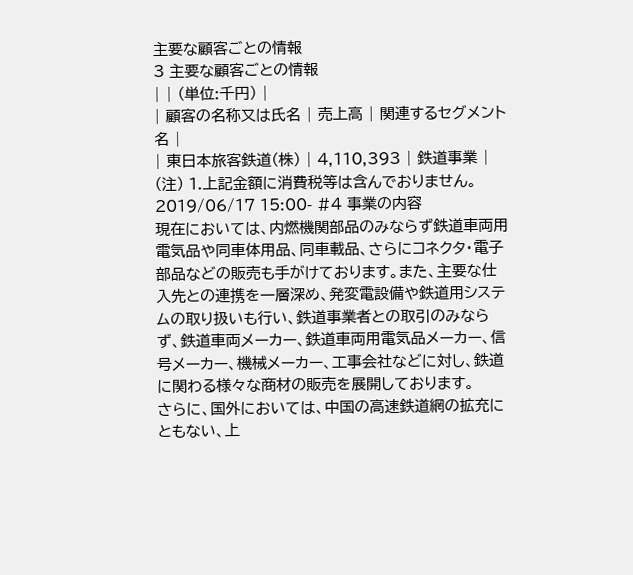主要な顧客ごとの情報
3 主要な顧客ごとの情報
| | (単位:千円) |
| 顧客の名称又は氏名 | 売上高 | 関連するセグメント名 |
| 東日本旅客鉄道(株) | 4,110,393 | 鉄道事業 |
(注) 1.上記金額に消費税等は含んでおりません。
2019/06/17 15:00- #4 事業の内容
現在においては、内燃機関部品のみならず鉄道車両用電気品や同車体用品、同車載品、さらにコネクタ・電子部品などの販売も手がけております。また、主要な仕入先との連携を一層深め、発変電設備や鉄道用システムの取り扱いも行い、鉄道事業者との取引のみならず、鉄道車両メーカー、鉄道車両用電気品メーカー、信号メーカー、機械メーカー、工事会社などに対し、鉄道に関わる様々な商材の販売を展開しております。
さらに、国外においては、中国の高速鉄道網の拡充にともない、上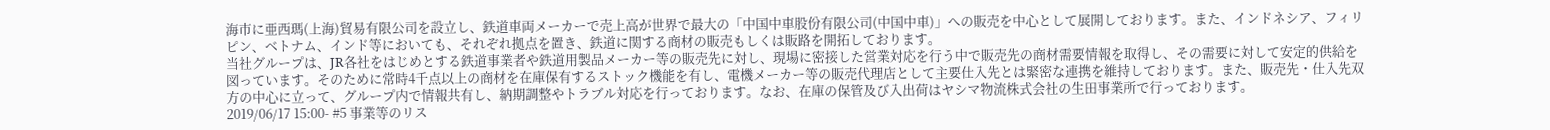海市に亜西瑪(上海)貿易有限公司を設立し、鉄道車両メーカーで売上高が世界で最大の「中国中車股份有限公司(中国中車)」への販売を中心として展開しております。また、インドネシア、フィリピン、ベトナム、インド等においても、それぞれ拠点を置き、鉄道に関する商材の販売もしくは販路を開拓しております。
当社グループは、JR各社をはじめとする鉄道事業者や鉄道用製品メーカー等の販売先に対し、現場に密接した営業対応を行う中で販売先の商材需要情報を取得し、その需要に対して安定的供給を図っています。そのために常時4千点以上の商材を在庫保有するストック機能を有し、電機メーカー等の販売代理店として主要仕入先とは緊密な連携を維持しております。また、販売先・仕入先双方の中心に立って、グループ内で情報共有し、納期調整やトラブル対応を行っております。なお、在庫の保管及び入出荷はヤシマ物流株式会社の生田事業所で行っております。
2019/06/17 15:00- #5 事業等のリス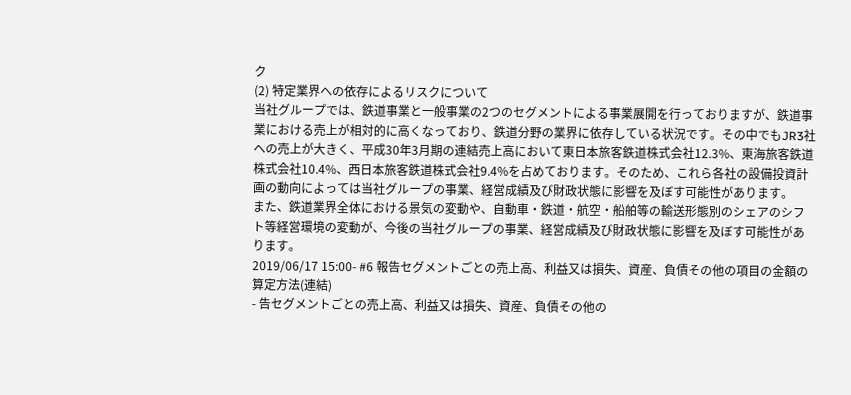ク
(2) 特定業界への依存によるリスクについて
当社グループでは、鉄道事業と一般事業の2つのセグメントによる事業展開を行っておりますが、鉄道事業における売上が相対的に高くなっており、鉄道分野の業界に依存している状況です。その中でもJR3社への売上が大きく、平成30年3月期の連結売上高において東日本旅客鉄道株式会社12.3%、東海旅客鉄道株式会社10.4%、西日本旅客鉄道株式会社9.4%を占めております。そのため、これら各社の設備投資計画の動向によっては当社グループの事業、経営成績及び財政状態に影響を及ぼす可能性があります。
また、鉄道業界全体における景気の変動や、自動車・鉄道・航空・船舶等の輸送形態別のシェアのシフト等経営環境の変動が、今後の当社グループの事業、経営成績及び財政状態に影響を及ぼす可能性があります。
2019/06/17 15:00- #6 報告セグメントごとの売上高、利益又は損失、資産、負債その他の項目の金額の算定方法(連結)
- 告セグメントごとの売上高、利益又は損失、資産、負債その他の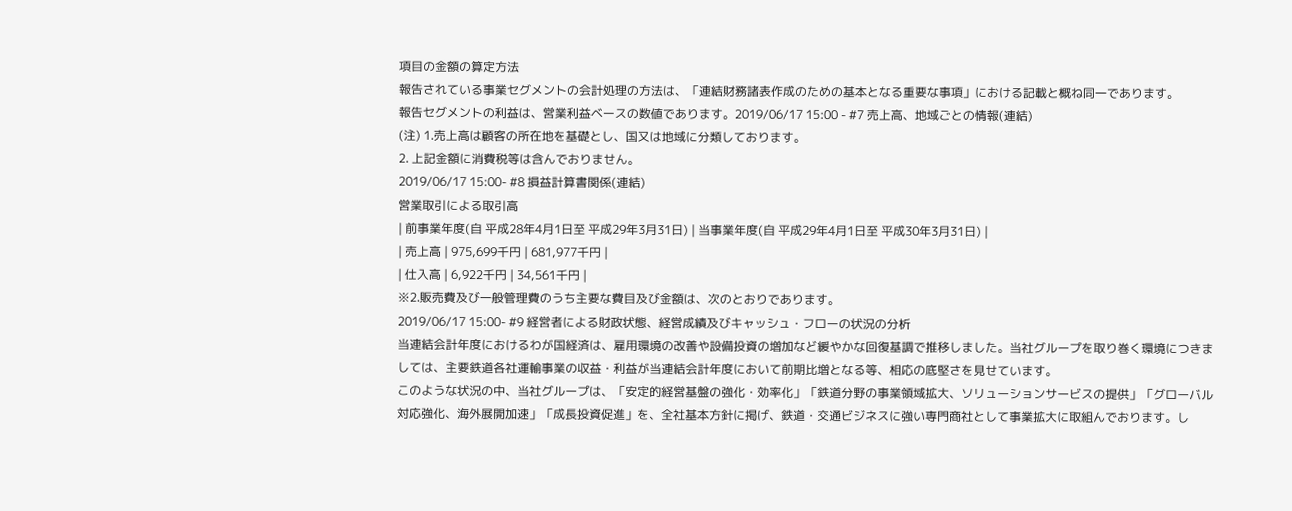項目の金額の算定方法
報告されている事業セグメントの会計処理の方法は、「連結財務諸表作成のための基本となる重要な事項」における記載と概ね同一であります。
報告セグメントの利益は、営業利益ベースの数値であります。2019/06/17 15:00 - #7 売上高、地域ごとの情報(連結)
(注) 1.売上高は顧客の所在地を基礎とし、国又は地域に分類しております。
2. 上記金額に消費税等は含んでおりません。
2019/06/17 15:00- #8 損益計算書関係(連結)
営業取引による取引高
| 前事業年度(自 平成28年4月1日至 平成29年3月31日) | 当事業年度(自 平成29年4月1日至 平成30年3月31日) |
| 売上高 | 975,699千円 | 681,977千円 |
| 仕入高 | 6,922千円 | 34,561千円 |
※2.販売費及び一般管理費のうち主要な費目及び金額は、次のとおりであります。
2019/06/17 15:00- #9 経営者による財政状態、経営成績及びキャッシュ・フローの状況の分析
当連結会計年度におけるわが国経済は、雇用環境の改善や設備投資の増加など緩やかな回復基調で推移しました。当社グループを取り巻く環境につきましては、主要鉄道各社運輸事業の収益・利益が当連結会計年度において前期比増となる等、相応の底堅さを見せています。
このような状況の中、当社グループは、「安定的経営基盤の強化・効率化」「鉄道分野の事業領域拡大、ソリューションサービスの提供」「グローバル対応強化、海外展開加速」「成長投資促進」を、全社基本方針に掲げ、鉄道・交通ビジネスに強い専門商社として事業拡大に取組んでおります。し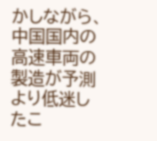かしながら、中国国内の高速車両の製造が予測より低迷したこ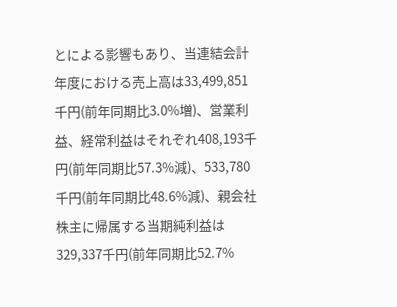とによる影響もあり、当連結会計年度における売上高は33,499,851千円(前年同期比3.0%増)、営業利益、経常利益はそれぞれ408,193千円(前年同期比57.3%減)、533,780千円(前年同期比48.6%減)、親会社株主に帰属する当期純利益は329,337千円(前年同期比52.7%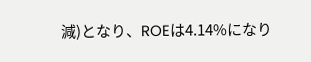減)となり、ROEは4.14%になり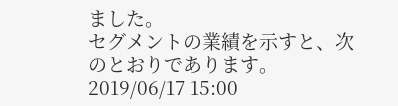ました。
セグメントの業績を示すと、次のとおりであります。
2019/06/17 15:00